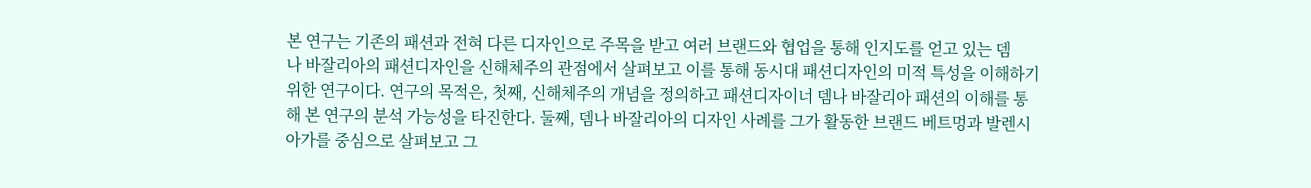본 연구는 기존의 패션과 전혀 다른 디자인으로 주목을 받고 여러 브랜드와 협업을 통해 인지도를 얻고 있는 뎀
나 바잘리아의 패션디자인을 신해체주의 관점에서 살펴보고 이를 통해 동시대 패션디자인의 미적 특성을 이해하기
위한 연구이다. 연구의 목적은, 첫째, 신해체주의 개념을 정의하고 패션디자이너 뎀나 바잘리아 패션의 이해를 통
해 본 연구의 분석 가능성을 타진한다. 둘째, 뎀나 바잘리아의 디자인 사례를 그가 활동한 브랜드 베트멍과 발렌시
아가를 중심으로 살펴보고 그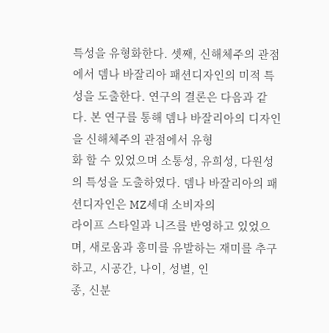특성을 유형화한다. 셋째, 신해체주의 관점에서 뎀나 바잘리아 패션디자인의 미적 특
성을 도출한다. 연구의 결론은 다음과 같다. 본 연구를 통해 뎀나 바잘리아의 디자인을 신해체주의 관점에서 유형
화 할 수 있었으며 소통성, 유희성, 다원성의 특성을 도출하였다. 뎀나 바잘리아의 패션디자인은 MZ세대 소비자의
라이프 스타일과 니즈를 반영하고 있었으며, 새로움과 흥미를 유발하는 재미를 추구하고, 시공간, 나이, 성별, 인
종, 신분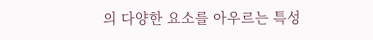의 다양한 요소를 아우르는 특성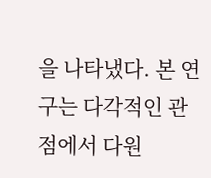을 나타냈다. 본 연구는 다각적인 관점에서 다원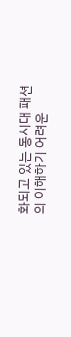화되고 있는 동시대 패션
의 이해하기 어려운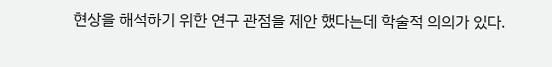현상을 해석하기 위한 연구 관점을 제안 했다는데 학술적 의의가 있다.